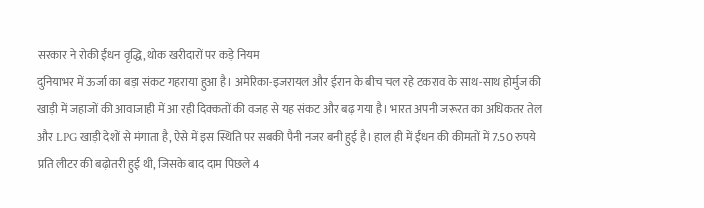सरकार ने रोकी ईंधन वृद्धि, थोक खरीदारों पर कड़े नियम
दुनियाभर में ऊर्जा का बड़ा संकट गहराया हुआ है। अमेरिका-इजरायल और ईरान के बीच चल रहे टकराव के साथ-साथ होर्मुज की खाड़ी में जहाजों की आवाजाही में आ रही दिक्कतों की वजह से यह संकट और बढ़ गया है। भारत अपनी जरूरत का अधिकतर तेल और LPG खाड़ी देशों से मंगाता है, ऐसे में इस स्थिति पर सबकी पैनी नजर बनी हुई है। हाल ही में ईंधन की कीमतों में 7.50 रुपये प्रति लीटर की बढ़ोतरी हुई थी, जिसके बाद दाम पिछले 4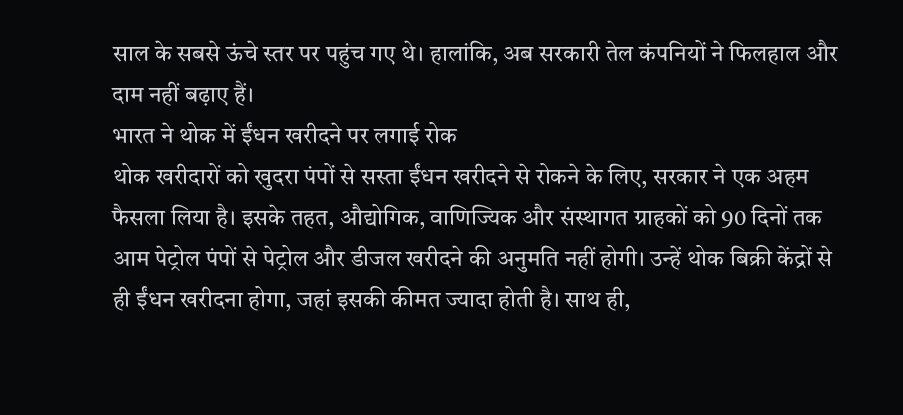साल के सबसे ऊंचे स्तर पर पहुंच गए थे। हालांकि, अब सरकारी तेल कंपनियों ने फिलहाल और दाम नहीं बढ़ाए हैं।
भारत ने थोक में ईंधन खरीदने पर लगाई रोक
थोक खरीदारों को खुदरा पंपों से सस्ता ईंधन खरीदने से रोकने के लिए, सरकार ने एक अहम फैसला लिया है। इसके तहत, औद्योगिक, वाणिज्यिक और संस्थागत ग्राहकों को 90 दिनों तक आम पेट्रोल पंपों से पेट्रोल और डीजल खरीदने की अनुमति नहीं होगी। उन्हें थोक बिक्री केंद्रों से ही ईंधन खरीदना होगा, जहां इसकी कीमत ज्यादा होती है। साथ ही,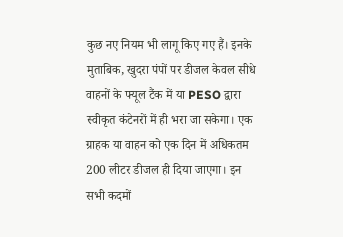कुछ नए नियम भी लागू किए गए हैं। इनके मुताबिक, खुदरा पंपों पर डीजल केवल सीधे वाहनों के फ्यूल टैंक में या PESO द्वारा स्वीकृत कंटेनरों में ही भरा जा सकेगा। एक ग्राहक या वाहन को एक दिन में अधिकतम 200 लीटर डीजल ही दिया जाएगा। इन सभी कदमों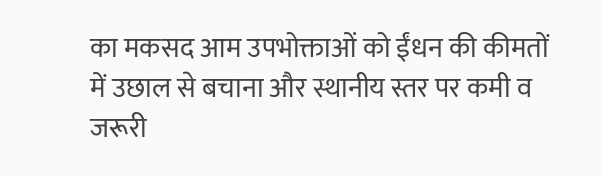का मकसद आम उपभोक्ताओं को ईंधन की कीमतों में उछाल से बचाना और स्थानीय स्तर पर कमी व जरूरी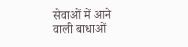सेवाओं में आने वाली बाधाओं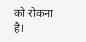को रोकना है।